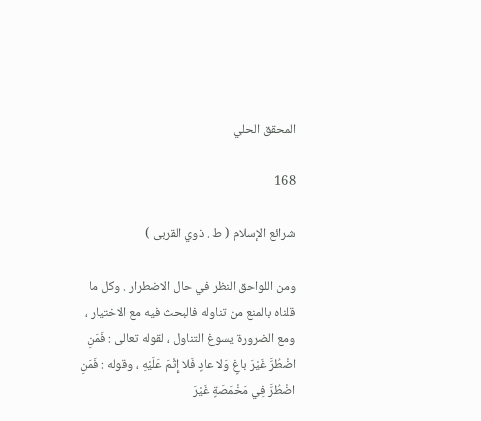المحقق الحلي

168

شرائع الإسلام ( ط . ذوي القربى )

ومن اللواحق النظر في حال الاضطرار . وكل ما قلناه بالمنع من تناوله فالبحث فيه مع الاختيار ، ومع الضرورة يسوغ التناول ، لقوله تعالى : فَمَنِ اضْطُرَّ غَيْرَ باغٍ وَلا عادٍ فَلا إِثْمَ عَلَيْهِ ، وقوله : فَمَنِ اضْطُرَّ فِي مَخْمَصَةٍ غَيْرَ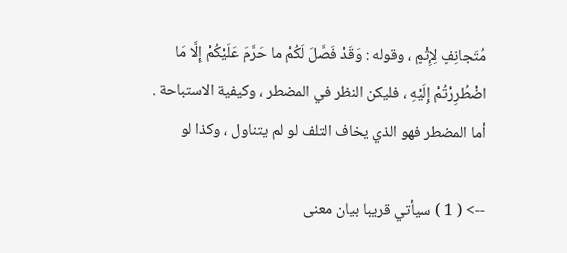مُتَجانِفٍ لِإِثْمٍ ، وقوله : وَقَدْ فَصَّلَ لَكُمْ ما حَرَّمَ عَلَيْكُمْ إِلَّا مَا اضْطُرِرْتُمْ إِلَيْهِ ، فليكن النظر في المضطر ، وكيفية الاستباحة . أما المضطر فهو الذي يخاف التلف لو لم يتناول ، وكذا لو

--> ( 1 ) سيأتي قريبا بيان معنى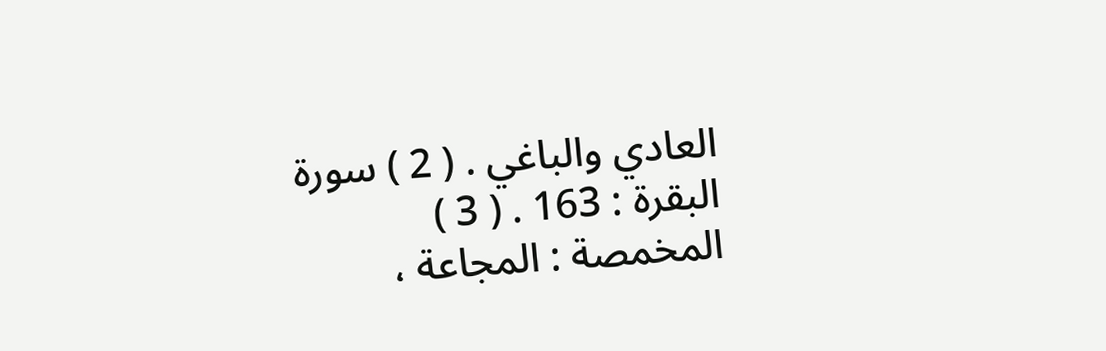العادي والباغي . ( 2 ) سورة البقرة : 163 . ( 3 ) المخمصة : المجاعة ،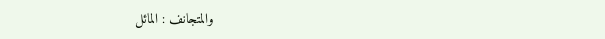والمتجانف : المائل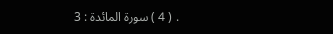. ( 4 ) سورة المائدة : 3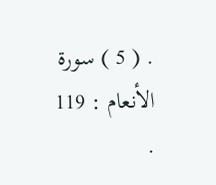. ( 5 ) سورة الأنعام : 119 .